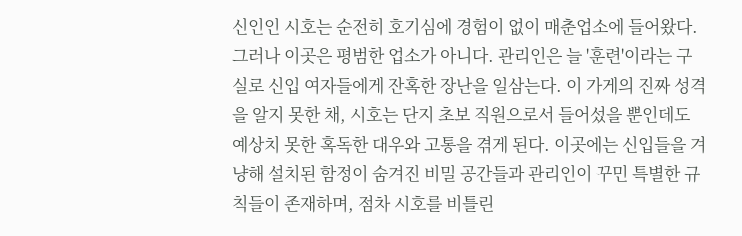신인인 시호는 순전히 호기심에 경험이 없이 매춘업소에 들어왔다. 그러나 이곳은 평범한 업소가 아니다. 관리인은 늘 '훈련'이라는 구실로 신입 여자들에게 잔혹한 장난을 일삼는다. 이 가게의 진짜 성격을 알지 못한 채, 시호는 단지 초보 직원으로서 들어섰을 뿐인데도 예상치 못한 혹독한 대우와 고통을 겪게 된다. 이곳에는 신입들을 겨냥해 설치된 함정이 숨겨진 비밀 공간들과 관리인이 꾸민 특별한 규칙들이 존재하며, 점차 시호를 비틀린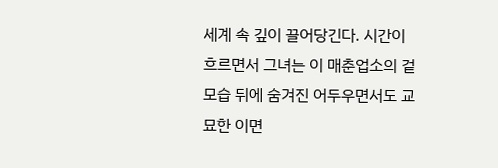세계 속 깊이 끌어당긴다. 시간이 흐르면서 그녀는 이 매춘업소의 겉모습 뒤에 숨겨진 어두우면서도 교묘한 이면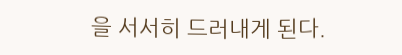을 서서히 드러내게 된다.